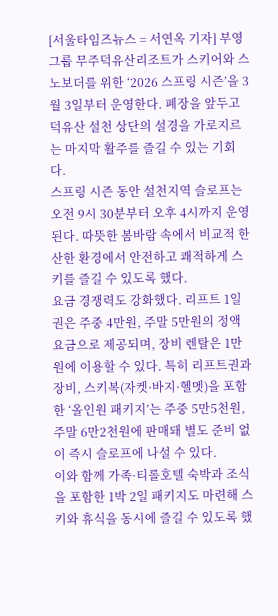[서울타임즈뉴스 = 서연옥 기자] 부영그룹 무주덕유산리조트가 스키어와 스노보더를 위한 ‘2026 스프링 시즌’을 3월 3일부터 운영한다. 폐장을 앞두고 덕유산 설천 상단의 설경을 가로지르는 마지막 활주를 즐길 수 있는 기회다.
스프링 시즌 동안 설천지역 슬로프는 오전 9시 30분부터 오후 4시까지 운영된다. 따뜻한 봄바람 속에서 비교적 한산한 환경에서 안전하고 쾌적하게 스키를 즐길 수 있도록 했다.
요금 경쟁력도 강화했다. 리프트 1일권은 주중 4만원, 주말 5만원의 정액 요금으로 제공되며, 장비 렌탈은 1만원에 이용할 수 있다. 특히 리프트권과 장비, 스키복(자켓·바지·헬멧)을 포함한 ‘올인원 패키지’는 주중 5만5천원, 주말 6만2천원에 판매돼 별도 준비 없이 즉시 슬로프에 나설 수 있다.
이와 함께 가족·티롤호텔 숙박과 조식을 포함한 1박 2일 패키지도 마련해 스키와 휴식을 동시에 즐길 수 있도록 했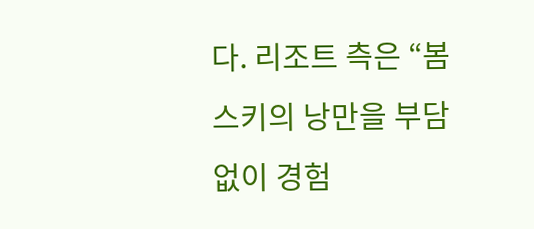다. 리조트 측은 “봄 스키의 낭만을 부담 없이 경험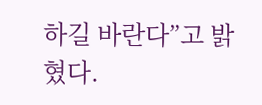하길 바란다”고 밝혔다.